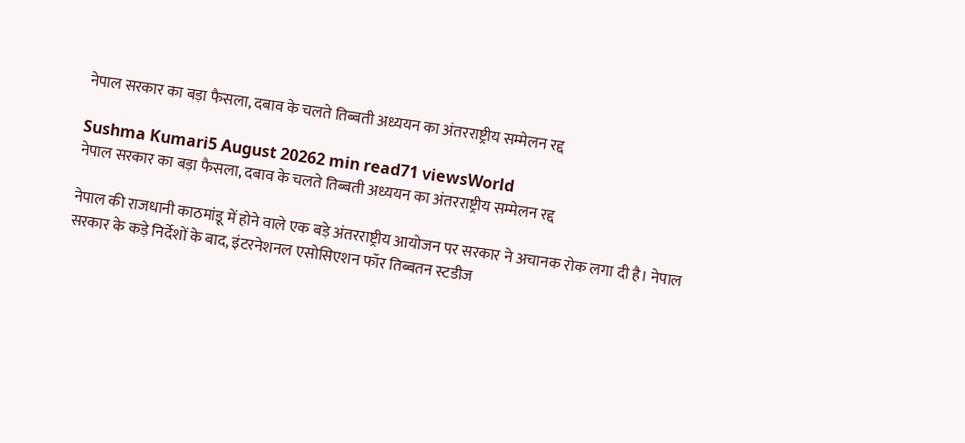नेपाल सरकार का बड़ा फैसला, दबाव के चलते तिब्बती अध्ययन का अंतरराष्ट्रीय सम्मेलन रद्द

Sushma Kumari5 August 20262 min read71 viewsWorld
नेपाल सरकार का बड़ा फैसला, दबाव के चलते तिब्बती अध्ययन का अंतरराष्ट्रीय सम्मेलन रद्द

नेपाल की राजधानी काठमांडू में होने वाले एक बड़े अंतरराष्ट्रीय आयोजन पर सरकार ने अचानक रोक लगा दी है। नेपाल सरकार के कड़े निर्देशों के बाद, इंटरनेशनल एसोसिएशन फॉर तिब्बतन स्टडीज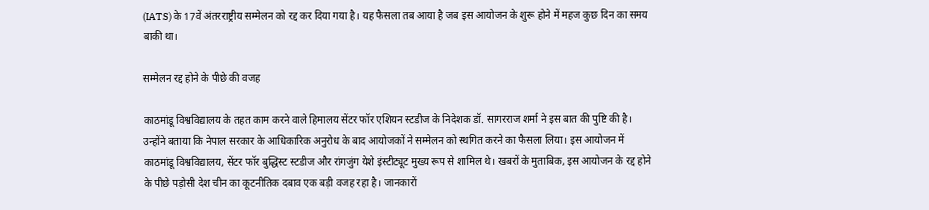(IATS) के 17वें अंतरराष्ट्रीय सम्मेलन को रद्द कर दिया गया है। यह फैसला तब आया है जब इस आयोजन के शुरू होने में महज कुछ दिन का समय बाकी था।

सम्मेलन रद्द होने के पीछे की वजह

काठमांडू विश्वविद्यालय के तहत काम करने वाले हिमालय सेंटर फॉर एशियन स्टडीज के निदेशक डॉ. सागरराज शर्मा ने इस बात की पुष्टि की है। उन्होंने बताया कि नेपाल सरकार के आधिकारिक अनुरोध के बाद आयोजकों ने सम्मेलन को स्थगित करने का फैसला लिया। इस आयोजन में काठमांडू विश्वविद्यालय, सेंटर फॉर बुद्धिस्ट स्टडीज और रांगजुंग येशे इंस्टीट्यूट मुख्य रूप से शामिल थे। खबरों के मुताबिक, इस आयोजन के रद्द होने के पीछे पड़ोसी देश चीन का कूटनीतिक दबाव एक बड़ी वजह रहा है। जानकारों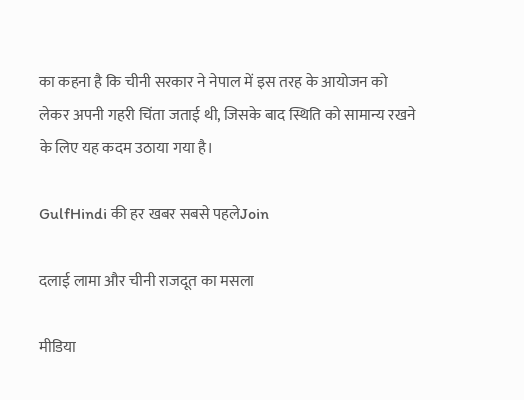का कहना है कि चीनी सरकार ने नेपाल में इस तरह के आयोजन को लेकर अपनी गहरी चिंता जताई थी, जिसके बाद स्थिति को सामान्य रखने के लिए यह कदम उठाया गया है।

GulfHindi की हर खबर सबसे पहलेJoin

दलाई लामा और चीनी राजदूत का मसला

मीडिया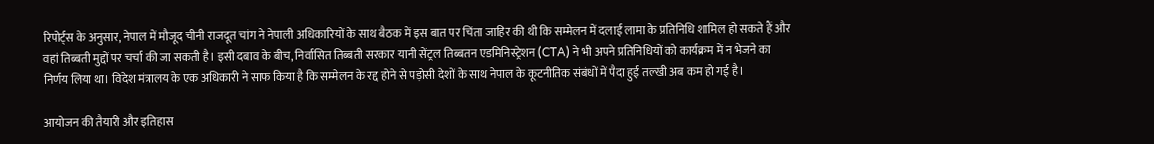रिपोर्ट्स के अनुसार, नेपाल में मौजूद चीनी राजदूत चांग ने नेपाली अधिकारियों के साथ बैठक में इस बात पर चिंता जाहिर की थी कि सम्मेलन में दलाई लामा के प्रतिनिधि शामिल हो सकते हैं और वहां तिब्बती मुद्दों पर चर्चा की जा सकती है। इसी दबाव के बीच, निर्वासित तिब्बती सरकार यानी सेंट्रल तिब्बतन एडमिनिस्ट्रेशन (CTA) ने भी अपने प्रतिनिधियों को कार्यक्रम में न भेजने का निर्णय लिया था। विदेश मंत्रालय के एक अधिकारी ने साफ किया है कि सम्मेलन के रद्द होने से पड़ोसी देशों के साथ नेपाल के कूटनीतिक संबंधों में पैदा हुई तल्खी अब कम हो गई है।

आयोजन की तैयारी और इतिहास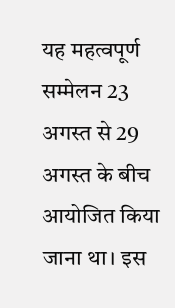यह महत्वपूर्ण सम्मेलन 23 अगस्त से 29 अगस्त के बीच आयोजित किया जाना था। इस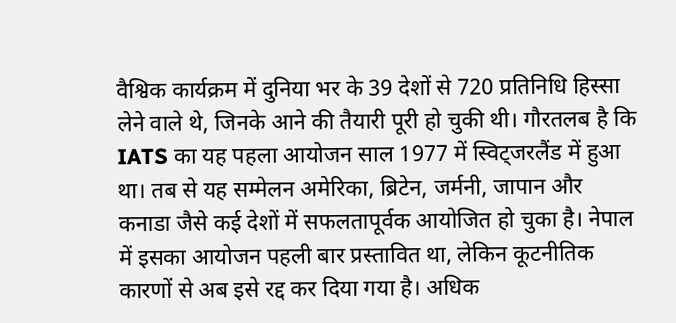वैश्विक कार्यक्रम में दुनिया भर के 39 देशों से 720 प्रतिनिधि हिस्सा लेने वाले थे, जिनके आने की तैयारी पूरी हो चुकी थी। गौरतलब है कि IATS का यह पहला आयोजन साल 1977 में स्विट्जरलैंड में हुआ था। तब से यह सम्मेलन अमेरिका, ब्रिटेन, जर्मनी, जापान और कनाडा जैसे कई देशों में सफलतापूर्वक आयोजित हो चुका है। नेपाल में इसका आयोजन पहली बार प्रस्तावित था, लेकिन कूटनीतिक कारणों से अब इसे रद्द कर दिया गया है। अधिक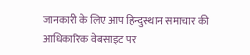जानकारी के लिए आप हिन्दुस्थान समाचार की आधिकारिक वेबसाइट पर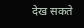देख सकते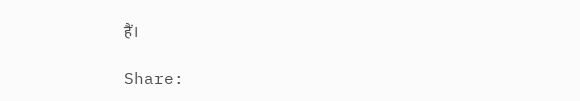हैं।

Share: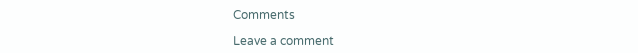Comments

Leave a comment